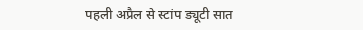पहली अप्रैल से स्टांप ड्यूटी सात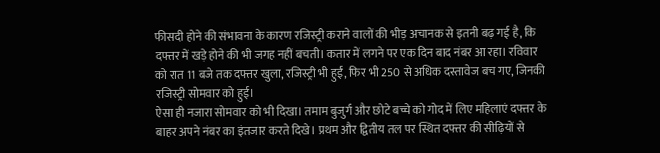फीसदी होने की संभावना के कारण रजिस्ट्री कराने वालों की भीड़ अचानक से इतनी बढ़ गई है, कि दफ्तर में खड़े होने की भी जगह नहीं बचती। कतार में लगने पर एक दिन बाद नंबर आ रहा। रविवार को रात 11 बजे तक दफ्तर खुला, रजिस्ट्री भी हुईं, फिर भी 250 से अधिक दस्तावेज बच गए, जिनकी रजिस्ट्री सोमवार को हुई।
ऐसा ही नजारा सोमवार को भी दिखा। तमाम बुजुर्ग और छोटे बच्चे को गोद में लिए महिलाएं दफ्तर के बाहर अपने नंबर का इंतजार करते दिखे। प्रथम और द्वितीय तल पर स्थित दफ्तर की सीढ़ियों से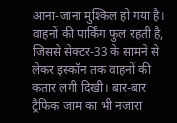आना-जाना मुश्किल हो गया है। वाहनों की पार्किंग फुल रहती है, जिससे सेक्टर-33 के सामने से लेकर इस्कॉन तक वाहनों की कतार लगी दिखी। बार-बार ट्रैफिक जाम का भी नजारा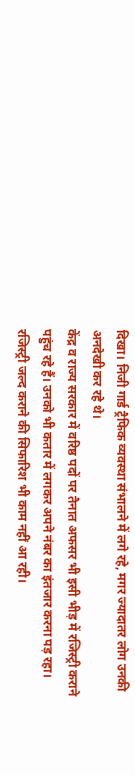दिखा। निजी गार्ड ट्रैफिक व्यवस्था संभालने में लगे रहे, मगर ज्यादातर लोग उनकी अनदेखी कर रहे थे।
केंद्र व राज्य सरकार में वरिष्ठ पदों पर तैनात अफसर भी इसी भीड़ में रजिस्ट्री कराने पहुंच रहे हैं। उनको भी कतार में लगकर अपने नंबर का इंतजार करना पड़ रहा। रजिस्ट्री जल्द कराने की सिफारिश भी काम नहीं आ रही।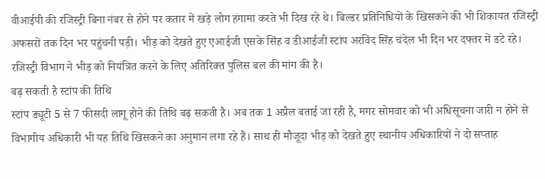वीआईपी की रजिस्ट्री बिना नंबर से होने पर कतार में खड़े लोग हंगामा करते भी दिख रहे थे। बिल्डर प्रतिनिधियों के खिसकने की भी शिकायत रजिस्ट्री अफसरों तक दिन भर पहुंचनी पड़ी। भीड़ को देखते हुए एआईजी एसके सिंह व डीआईजी स्टांप अरविंद सिंह चंदेल भी दिन भर दफ्तर में डटे रहे। रजिस्ट्री विभाग ने भीड़ को नियंत्रित करने के लिए अतिरिक्त पुलिस बल की मांग की है।
बढ़ सकती है स्टांप की तिथि
स्टांप ड्यूटी 5 से 7 फीसदी लागू होने की तिथि बढ़ सकती है। अब तक 1 अप्रैल बताई जा रही है, मगर सोमवार को भी अधिसूचना जारी न होने से विभागीय अधिकारी भी यह तिथि खिसकने का अनुमान लगा रहे हैं। साथ ही मौजूदा भीड़ को देखते हुए स्थानीय अधिकारियों ने दो सप्ताह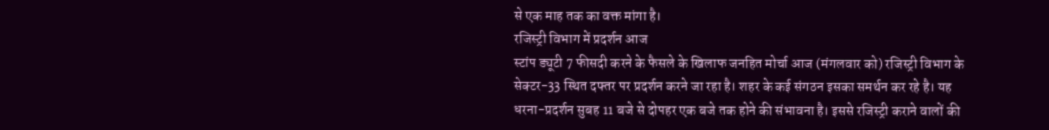से एक माह तक का वक्त मांगा है।
रजिस्ट्री विभाग में प्रदर्शन आज
स्टांप ड्यूटी 7 फीसदी करने के फैसले के खिलाफ जनहित मोर्चा आज (मंगलवार को) रजिस्ट्री विभाग के सेक्टर-33 स्थित दफ्तर पर प्रदर्शन करने जा रहा है। शहर के कई संगठन इसका समर्थन कर रहे है। यह धरना-प्रदर्शन सुबह 11 बजे से दोपहर एक बजे तक होने की संभावना है। इससे रजिस्ट्री कराने वालों की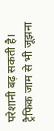परेशानी बढ़ सकती है। ट्रैफिक जाम से भी जूझना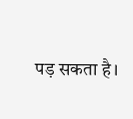पड़ सकता है।